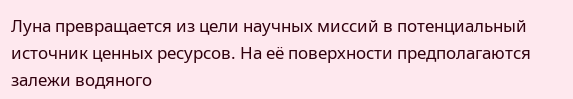Луна превращается из цели научных миссий в потенциальный источник ценных ресурсов. На её поверхности предполагаются залежи водяного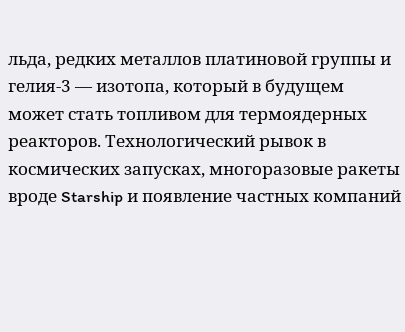льда, редких металлов платиновой группы и гелия-3 — изотопа, который в будущем может стать топливом для термоядерных реакторов. Технологический рывок в космических запусках, многоразовые ракеты вроде Starship и появление частных компаний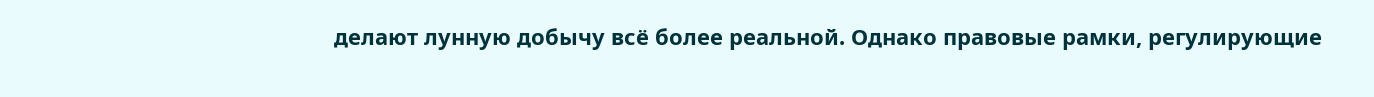делают лунную добычу всё более реальной. Однако правовые рамки, регулирующие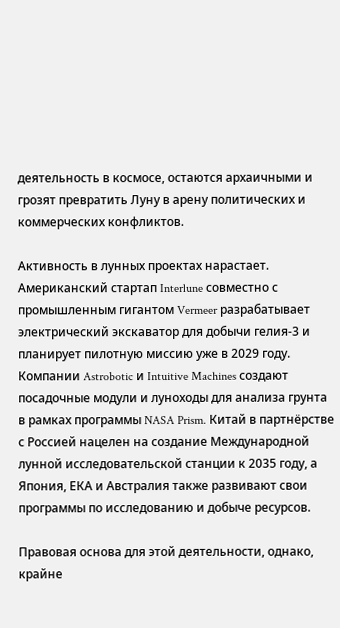деятельность в космосе, остаются архаичными и грозят превратить Луну в арену политических и коммерческих конфликтов.

Активность в лунных проектах нарастает. Американский стартап Interlune совместно с промышленным гигантом Vermeer разрабатывает электрический экскаватор для добычи гелия-3 и планирует пилотную миссию уже в 2029 году. Компании Astrobotic и Intuitive Machines создают посадочные модули и луноходы для анализа грунта в рамках программы NASA Prism. Китай в партнёрстве с Россией нацелен на создание Международной лунной исследовательской станции к 2035 году, а Япония, ЕКА и Австралия также развивают свои программы по исследованию и добыче ресурсов.

Правовая основа для этой деятельности, однако, крайне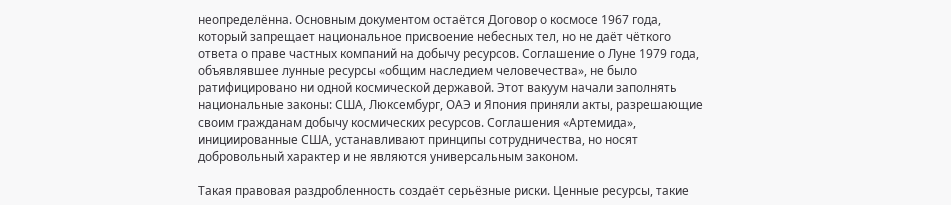неопределённа. Основным документом остаётся Договор о космосе 1967 года, который запрещает национальное присвоение небесных тел, но не даёт чёткого ответа о праве частных компаний на добычу ресурсов. Соглашение о Луне 1979 года, объявлявшее лунные ресурсы «общим наследием человечества», не было ратифицировано ни одной космической державой. Этот вакуум начали заполнять национальные законы: США, Люксембург, ОАЭ и Япония приняли акты, разрешающие своим гражданам добычу космических ресурсов. Соглашения «Артемида», инициированные США, устанавливают принципы сотрудничества, но носят добровольный характер и не являются универсальным законом.

Такая правовая раздробленность создаёт серьёзные риски. Ценные ресурсы, такие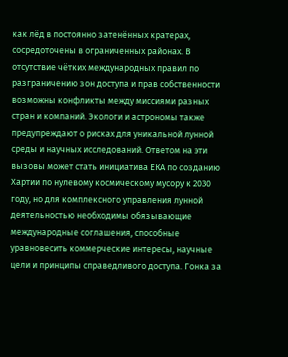как лёд в постоянно затенённых кратерах, сосредоточены в ограниченных районах. В отсутствие чётких международных правил по разграничению зон доступа и прав собственности возможны конфликты между миссиями разных стран и компаний. Экологи и астрономы также предупреждают о рисках для уникальной лунной среды и научных исследований. Ответом на эти вызовы может стать инициатива ЕКА по созданию Хартии по нулевому космическому мусору к 2030 году, но для комплексного управления лунной деятельностью необходимы обязывающие международные соглашения, способные уравновесить коммерческие интересы, научные цели и принципы справедливого доступа. Гонка за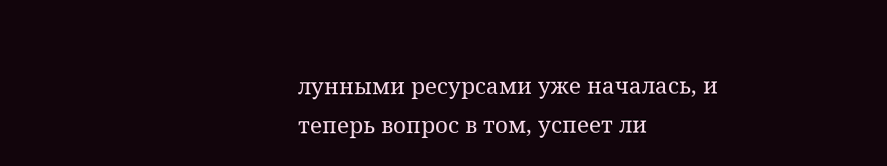лунными ресурсами уже началась, и теперь вопрос в том, успеет ли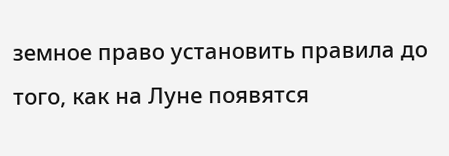земное право установить правила до того, как на Луне появятся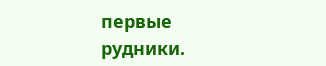первые рудники.